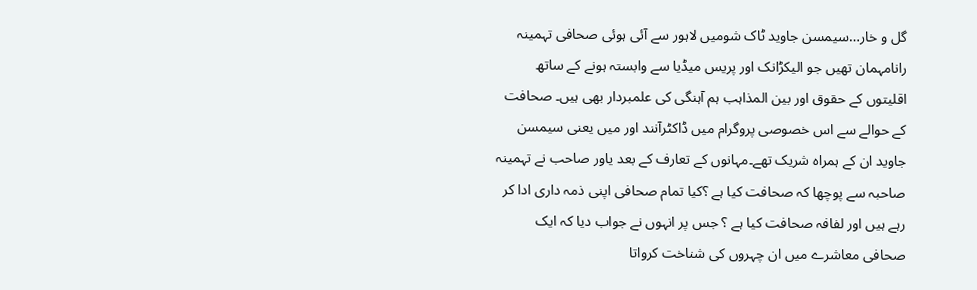گل و خار…سیمسن جاوید ٹاک شومیں لاہور سے آئی ہوئی صحافی تہمینہ رانامہمان تھیں جو الیکڑانک اور پریس میڈیا سے وابستہ ہونے کے ساتھ اقلیتوں کے حقوق اور بین المذاہب ہم آہنگی کی علمبردار بھی ہیں۔ صحافت کے حوالے سے اس خصوصی پروگرام میں ڈاکٹرآنند اور میں یعنی سیمسن جاوید ان کے ہمراہ شریک تھے۔مہانوں کے تعارف کے بعد یاور صاحب نے تہمینہ صاحبہ سے پوچھا کہ صحافت کیا ہے ؟کیا تمام صحافی اپنی ذمہ داری ادا کر رہے ہیں اور لفافہ صحافت کیا ہے ؟ جس پر انہوں نے جواب دیا کہ ایک صحافی معاشرے میں ان چہروں کی شناخت کرواتا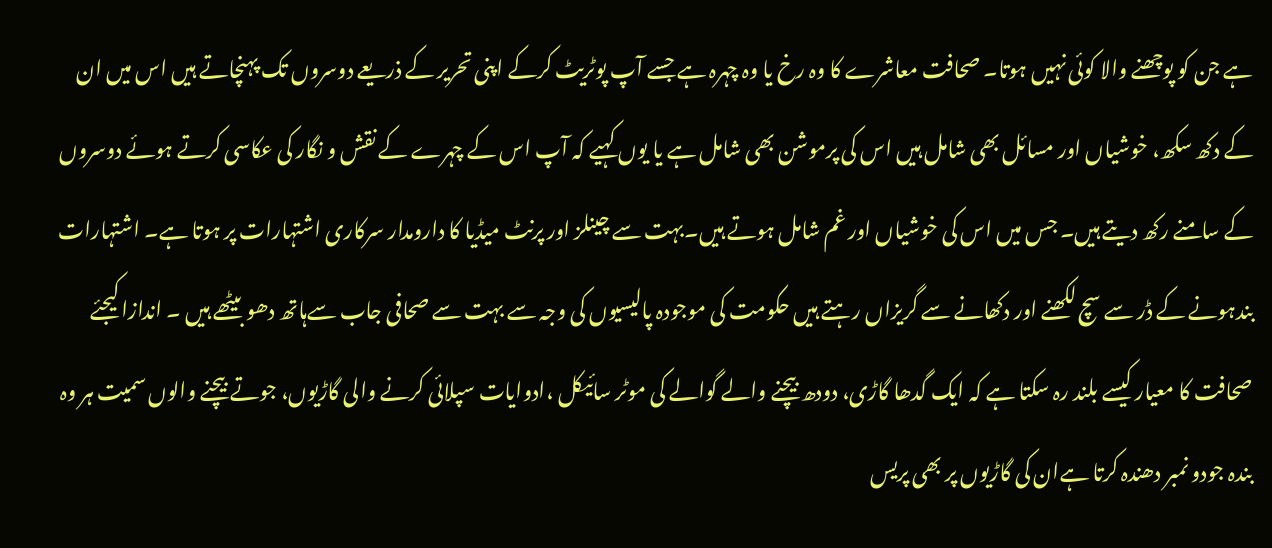ہے جن کو پوچھنے والا کوئی نہیں ہوتا۔ صحافت معاشرے کا وہ رخ یا وہ چہرہ ہے جسے آپ پوٹریٹ کرکے اپنی تحریر کے ذریعے دوسروں تک پہنچاتے ہیں اس میں ان کے دکھ سکھ، خوشیاں اور مسائل بھی شامل ہیں اس کی پرموشن بھی شامل ہے یا یوں کہیے کہ آپ اس کے چہرے کے نقش و نگار کی عکاسی کرتے ہوئے دوسروں کے سامنے رکھ دیتے ہیں۔ جس میں اس کی خوشیاں اور غم شامل ہوتے ہیں۔بہت سے چینلز اور پرنٹ میڈیا کا دارومدار سرکاری اشتہارات پر ہوتا ہے۔ اشتہارات بندہونے کے ڈر سے سچ لکھنے اور دکھانے سے گریزاں رہتے ہیں حکومت کی موجودہ پالیسیوں کی وجہ سے بہت سے صحافی جاب سےہاتھ دھو بیٹھے ہیں ۔ اندازا کیجئے صحافت کا معیار کیسے بلند رہ سکتا ہے کہ ایک گدھا گاڑی، دودھ بیچنے والے گوالے کی موٹر سائیکل ،ادوایات سپلائی کرنے والی گاڑیوں، جوتے بیچنے والوں سمیت ہر وہ بندہ جودو نمبر دھندہ کرتا ہےان کی گاڑیوں پر بھی پریس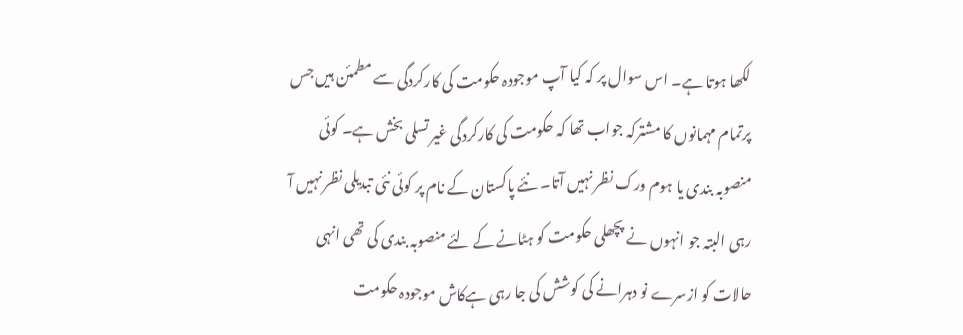لکھا ہوتا ہے۔ اس سوال پر کہ کیا آپ موجودہ حکومت کی کارکردگی سے مطمئن ہیں جس پرتمام مہمانوں کا مشترکہ جواب تھا کہ حکومت کی کارکردگی غیر تسلی بخش ہے۔ کوئی منصوبہ بندی یا ہوم ورک نظر نہیں آتا۔ نئے پاکستان کے نام پر کوئی نئی تبدیلی نظر نہیں آ رہی البتہ جو انہوں نے پچھلی حکومت کو ہٹانے کے لئے منصوبہ بندی کی تھی انہی حالات کو ازسرے نو دہرانے کی کوشش کی جا رہی ہےکاش موجودہ حکومت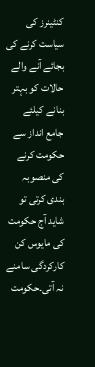کنٹینرز کی سیاست کرنے کی بجائے آنے والے حالات کو بہتر بنانے کیلئے جامع انداز سے حکومت کرنے کی منصوبہ بندی کرتی تو شاید آج حکومت کی مایوس کن کارکردگی سامنے نہ آتی۔حکومت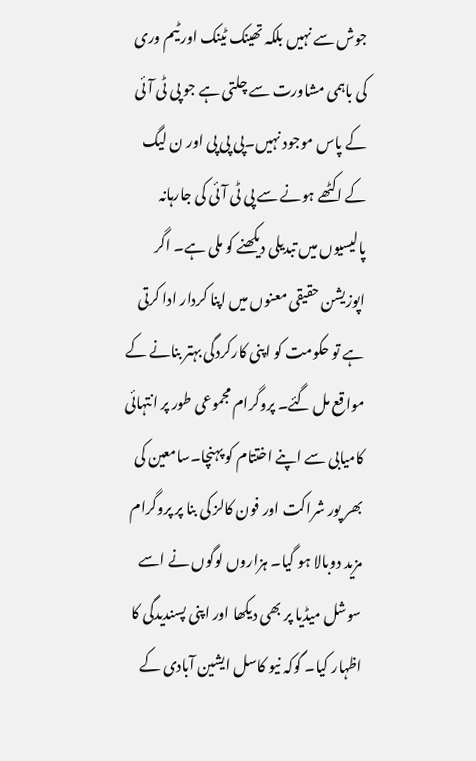جوش سے نہیں بلکہ تھینک ٹینک اور ٹیم وری کی باہمی مشاورت سے چلتی ہے جو پی ٹی آئی کے پاس موجود نہیں۔پی پی پی اور ن لیگ کے اکٹھے ہونے سے پی ٹی آئی کی جارہانہ پالیسیوں میں تبدیلی دیکھنے کو ملی ہے۔ اگر اپوزیشن حقیقی معنوں میں اپنا کردار ادا کرتی ہے تو حکومت کو اپنی کارکردگی بہتر بنانے کے مواقع مل گئے۔ پروگرام مجموعی طور پر انتہائی کامیابی سے اپنے اختتام کو پہنچا۔سامعین کی بھر پور شراکت اور فون کالز کی بنا پر پروگرام مزید دوبالا ہو گیا۔ ہزاروں لوگوں نے اسے سوشل میڈیا پر بھی دیکھا اور اپنی پسندیدگی کا اظہار کیا۔ گوکہ نیو کاسل ایشین آبادی کے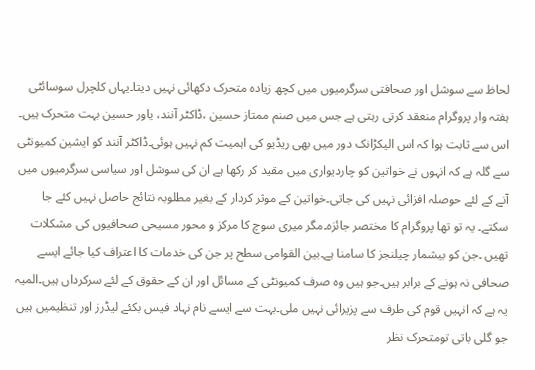لحاظ سے سوشل اور صحافتی سرگرمیوں میں کچھ زیادہ متحرک دکھائی نہیں دیتا۔یہاں کلچرل سوسائٹی ہفتہ وار پروگرام منعقد کرتی رہتی ہے جس میں صنم ممتاز حسین ،ڈاکٹر آنند، یاور حسین بہت متحرک ہیں۔ اس سے ثابت ہوا کہ اس الیکڑانک دور میں بھی ریڈیو کی اہمیت کم نہیں ہوئی۔ڈاکٹر آنند کو ایشین کمیونٹی سے گلہ ہے کہ انہوں نے خواتین کو چاردیواری میں مقید کر رکھا ہے ان کی سوشل اور سیاسی سرگرمیوں میں آنے کے لئے حوصلہ افزائی نہیں کی جاتی۔خواتین کے موثر کردار کے بغیر مطلوبہ نتائج حاصل نہیں کئے جا سکتے۔ یہ تو تھا پروگرام کا مختصر جائزہ۔مگر میری سوچ کا مرکز و محور مسیحی صحافیوں کی مشکلات تھیں ۔جن کو بیشمار چیلنجز کا سامنا ہے۔بین القوامی سطح پر جن کی خدمات کا اعتراف کیا جائے ایسے صحافی نہ ہونے کے برابر ہیں۔جو ہیں وہ صرف کمیونٹی کے مسائل اور ان کے حقوق کے لئے سرکرداں ہیں۔المیہ یہ ہے کہ انہیں قوم کی طرف سے پزیرائی نہیں ملی۔بہت سے ایسے نام نہاد فیس بکئے لیڈرز اور تنظیمیں ہیں جو گلی باتی تومتحرک نظر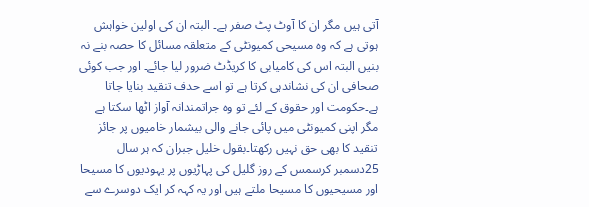آتی ہیں مگر ان کا آوٹ پٹ صفر ہے۔ البتہ ان کی اولین خواہش ہوتی ہے کہ وہ مسیحی کمیونٹی کے متعلقہ مسائل کا حصہ بنے نہ بنیں البتہ اس کی کامیابی کا کریڈٹ ضرور لیا جائے۔ اور جب کوئی صحافی ان کی نشاندہی کرتا ہے تو اسے حدف تنقید بنایا جاتا ہے۔حکومت اور حقوق کے لئے تو وہ جراتمندانہ آواز اٹھا سکتا ہے مگر اپنی کمیونٹی میں پائی جانے والی بیشمار خامیوں پر جائز تنقید کا بھی حق نہیں رکھتا۔بقول خلیل جبران کہ ہر سال 25دسمبر کرسمس کے روز گلیل کی پہاڑیوں پر یہودیوں کا مسیحا اور مسیحیوں کا مسیحا ملتے ہیں اور یہ کہہ کر ایک دوسرے سے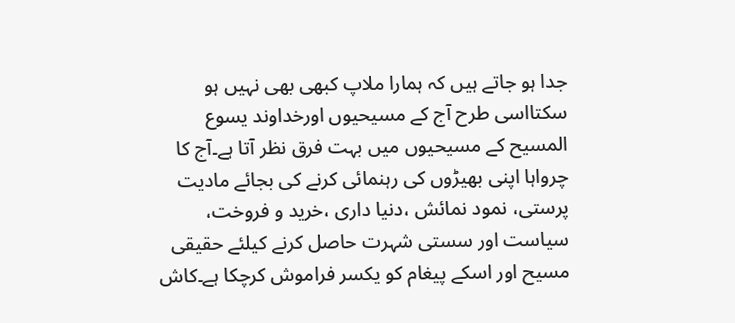جدا ہو جاتے ہیں کہ ہمارا ملاپ کبھی بھی نہیں ہو سکتااسی طرح آج کے مسیحیوں اورخداوند یسوع المسیح کے مسیحیوں میں بہت فرق نظر آتا ہے۔آج کا چرواہا اپنی بھیڑوں کی رہنمائی کرنے کی بجائے مادیت پرستی، نمود نمائش ،دنیا داری ،خرید و فروخت، سیاست اور سستی شہرت حاصل کرنے کیلئے حقیقی مسیح اور اسکے پیغام کو یکسر فراموش کرچکا ہے۔کاش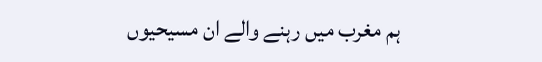ہم مغرب میں رہنے والے ان مسیحیوں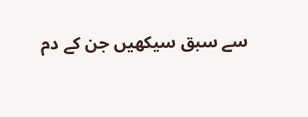سے سبق سیکھیں جن کے دم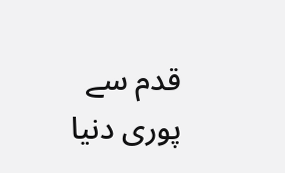قدم سے پوری دنیا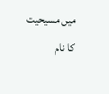میں مسیحیت کا نام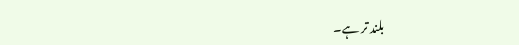بلند تر ہے۔